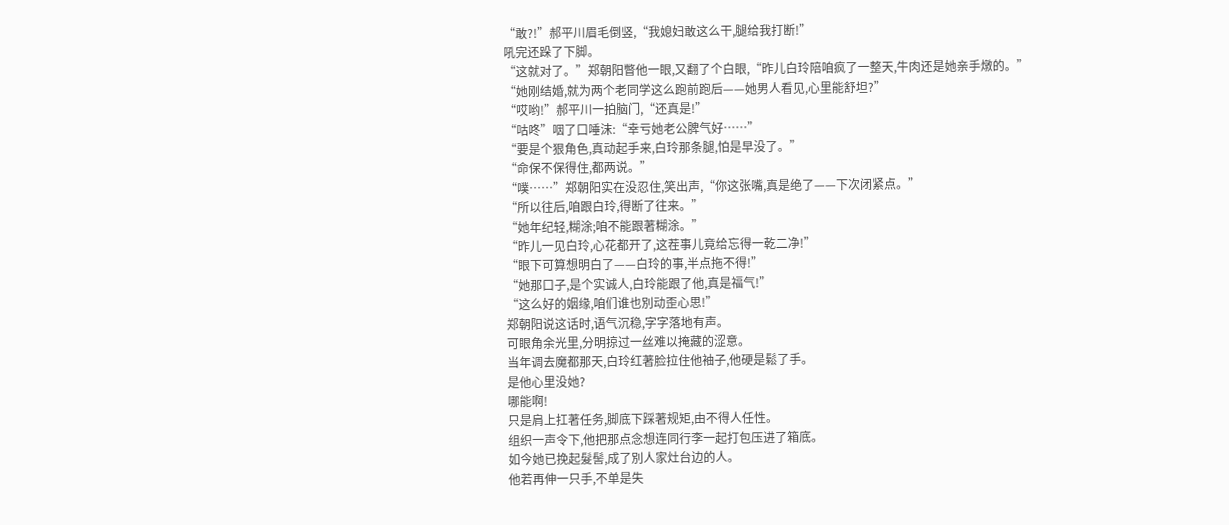“敢?!”郝平川眉毛倒竖,“我媳妇敢这么干,腿给我打断!”
吼完还跺了下脚。
“这就对了。”郑朝阳瞥他一眼,又翻了个白眼,“昨儿白玲陪咱疯了一整天,牛肉还是她亲手燉的。”
“她刚结婚,就为两个老同学这么跑前跑后——她男人看见,心里能舒坦?”
“哎哟!”郝平川一拍脑门,“还真是!”
“咕咚”咽了口唾沫:“幸亏她老公脾气好……”
“要是个狠角色,真动起手来,白玲那条腿,怕是早没了。”
“命保不保得住,都两说。”
“噗……”郑朝阳实在没忍住,笑出声,“你这张嘴,真是绝了——下次闭紧点。”
“所以往后,咱跟白玲,得断了往来。”
“她年纪轻,糊涂;咱不能跟著糊涂。”
“昨儿一见白玲,心花都开了,这茬事儿竟给忘得一乾二净!”
“眼下可算想明白了——白玲的事,半点拖不得!”
“她那口子,是个实诚人,白玲能跟了他,真是福气!”
“这么好的姻缘,咱们谁也別动歪心思!”
郑朝阳说这话时,语气沉稳,字字落地有声。
可眼角余光里,分明掠过一丝难以掩藏的涩意。
当年调去魔都那天,白玲红著脸拉住他袖子,他硬是鬆了手。
是他心里没她?
哪能啊!
只是肩上扛著任务,脚底下踩著规矩,由不得人任性。
组织一声令下,他把那点念想连同行李一起打包压进了箱底。
如今她已挽起髮髻,成了別人家灶台边的人。
他若再伸一只手,不单是失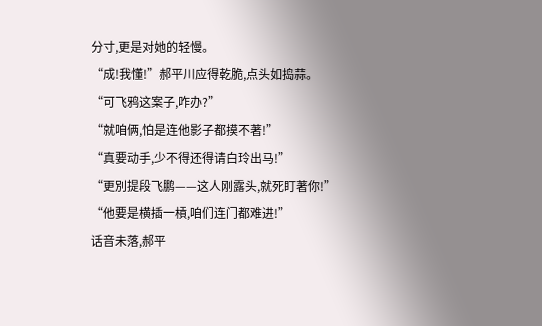分寸,更是对她的轻慢。
“成!我懂!”郝平川应得乾脆,点头如捣蒜。
“可飞鸦这案子,咋办?”
“就咱俩,怕是连他影子都摸不著!”
“真要动手,少不得还得请白玲出马!”
“更別提段飞鹏——这人刚露头,就死盯著你!”
“他要是横插一槓,咱们连门都难进!”
话音未落,郝平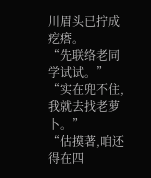川眉头已拧成疙瘩。
“先联络老同学试试。”
“实在兜不住,我就去找老萝卜。”
“估摸著,咱还得在四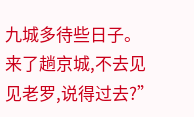九城多待些日子。来了趟京城,不去见见老罗,说得过去?”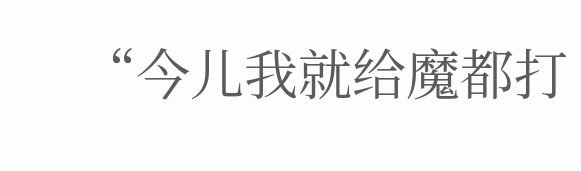“今儿我就给魔都打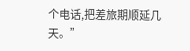个电话,把差旅期顺延几天。”